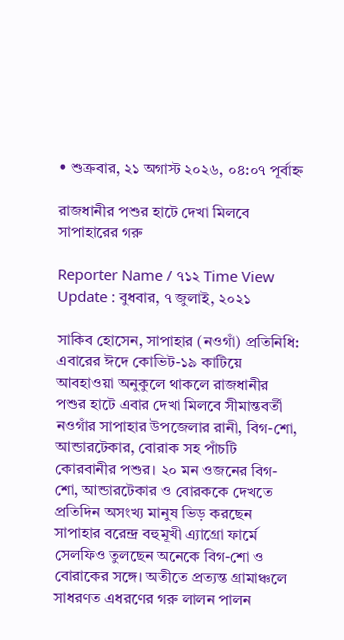• শুক্রবার, ২১ অগাস্ট ২০২৬, ০৪:০৭ পূর্বাহ্ন

রাজধানীর পশুর হাটে দেখা মিলবে সাপাহারের গরু

Reporter Name / ৭১২ Time View
Update : বুধবার, ৭ জুলাই, ২০২১

সাকিব হোসেন, সাপাহার (নওগাঁ) প্রতিনিধি: এবারের ঈদে কোভিট-১৯ কাটিয়ে আবহাওয়া অনুকুলে থাকলে রাজধানীর পশুর হাটে এবার দেখা মিলবে সীমান্তবর্তী নওগাঁর সাপাহার উপজেলার রানী, বিগ-শো, আন্ডারটেকার, বোরাক সহ পাঁচটি কোরবানীর পশুর। ২০ মন ওজনের বিগ-শো, আন্ডারটেকার ও বোরককে দেখতে প্রতিদিন অসংখ্য মানুষ ভিড় করছেন সাপাহার বরেন্দ্র বহুমূখী এ্যাগ্রো ফার্মে সেলফিও তুলছেন অনেকে বিগ-শো ও বোরাকের সঙ্গে। অতীতে প্রত্যন্ত গ্রামাঞ্চলে সাধরণত এধরণের গরু লালন পালন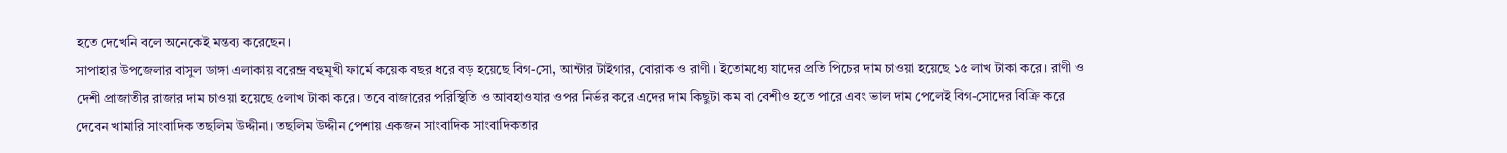হতে দেখেনি বলে অনেকেই মন্তব্য করেছেন।
সাপাহার উপজেলার বাসুল ডাঙ্গা এলাকায় বরেন্দ্র বহুমূখী ফার্মে কয়েক বছর ধরে বড় হয়েছে বিগ-সো, আন্টার টাইগার, বোরাক ও রাণী। ইতোমধ্যে যাদের প্রতি পিচের দাম চাওয়া হয়েছে ১৫ লাখ টাকা করে। রাণী ও দেশী প্রাজাতীর রাজার দাম চাওয়া হয়েছে ৫লাখ টাকা করে। তবে বাজারের পরিস্থিতি ও আবহাওযার ওপর নির্ভর করে এদের দাম কিছুটা কম বা বেশীও হতে পারে এবং ভাল দাম পেলেই বিগ-সোদের বিক্রি করে দেবেন খামারি সাংবাদিক তছলিম উদ্দীনা। তছলিম উদ্দীন পেশায় একজন সাংবাদিক সাংবাদিকতার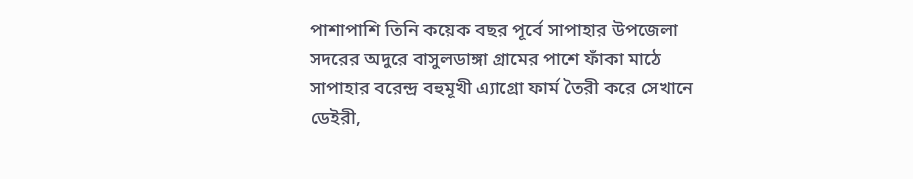পাশাপাশি তিনি কয়েক বছর পূর্বে সাপাহার উপজেলা সদরের অদুরে বাসুলডাঙ্গা গ্রামের পাশে ফাঁকা মাঠে সাপাহার বরেন্দ্র বহুমূখী এ্যাগ্রো ফার্ম তৈরী করে সেখানে ডেইরী,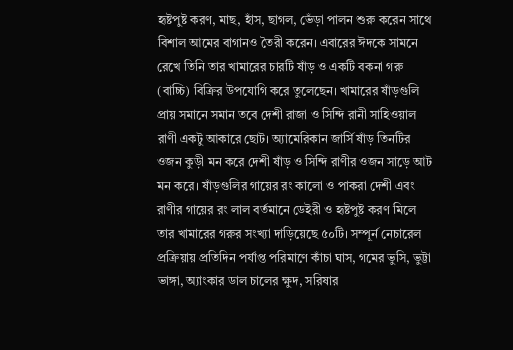হৃষ্টপুষ্ট করণ, মাছ, হাঁস, ছাগল, ভেঁড়া পালন শুরু করেন সাথে বিশাল আমের বাগানও তৈরী করেন। এবারের ঈদকে সামনে রেখে তিনি তার খামারের চারটি ষাঁড় ও একটি বকনা গরু (বাচ্চি) বিক্রির উপযোগি করে তুলেছেন। খামারের ষাঁড়গুলি প্রায় সমানে সমান তবে দেশী রাজা ও সিন্দি রানী সাহিওয়াল রাণী একটু আকারে ছোট। অ্যামেরিকান জার্সি ষাঁড় তিনটির ওজন কুড়ী মন করে দেশী ষাঁড় ও সিন্দি রাণীর ওজন সাড়ে আট মন করে। ষাঁড়গুলির গায়ের রং কালো ও পাকরা দেশী এবং রাণীর গায়ের রং লাল বর্তমানে ডেইরী ও হৃষ্টপুষ্ট করণ মিলে তার খামারের গরুর সংখ্যা দাড়িয়েছে ৫০টি। সম্পূর্ন নেচারেল প্রক্রিয়ায় প্রতিদিন পর্যাপ্ত পরিমাণে কাঁচা ঘাস, গমের ভুসি, ভুট্টা ভাঙ্গা, অ্যাংকার ডাল চালের ক্ষুদ, সরিষার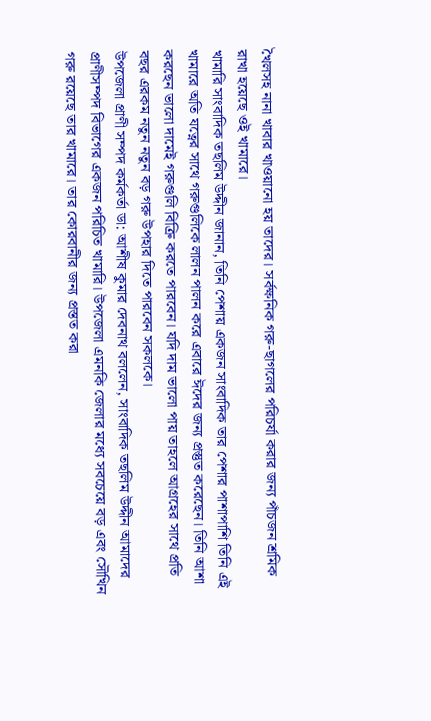খৈলসহ নানা খাবার খাওয়ানো হয় তাদের। সর্বক্ষনিক গরু-ছাগলের পরিচর্যা করার জন্য পাঁচজন শ্রমিক রাখা হয়েছে ওই খামারে।
খামারি সাংবাদিক তছলিম উদ্দীন জানান, তিনি পেশায় একজন সাংবাদিক তার পেশার পাশাপাশি তিনি এই খামারে অতি যত্নের সাথে গরুগুলিকে লালন পালন করে এবারে ঈদের জন্য প্রস্তুত করেছেন। তিনি আশা করছেন ভালো দামেই গরুগুলি বিক্রি করতে পারবেন। যদি দাম ভালো পায় তাহলে আগ্রহের সাথে প্রতি বছর এরকম নতুন নতুন বড় গরু উপহার দিতে পারবেন সকলকে।
উপজেলা প্রাণী সম্পদ কর্মকর্তা ডা: আশীষ কুমার দেবনাথ বললেন, সাংবাদিক তছলিম উদ্দীন আমাদের প্রাণীসম্পদ বিভাগের একজন পরিচিত খামারি। উপজেলা এমনকি জেলার মধ্যে সবচেয়ে বড় এবং সৌখিন গরু রয়েছে তার খামারে। তার কোরবানীর জন্য প্রস্তত করা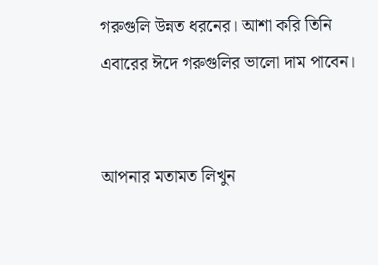গরুগুলি উন্নত ধরনের। আশা করি তিনি এবারের ঈদে গরুগুলির ভালো দাম পাবেন।


আপনার মতামত লিখুন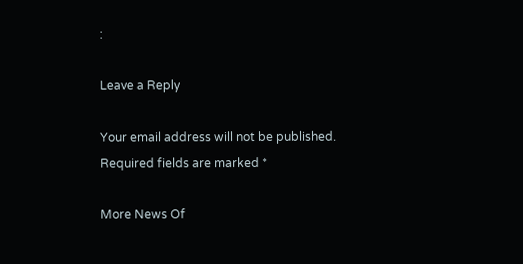:

Leave a Reply

Your email address will not be published. Required fields are marked *

More News Of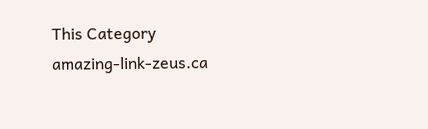This Category
amazing-link-zeus.ca